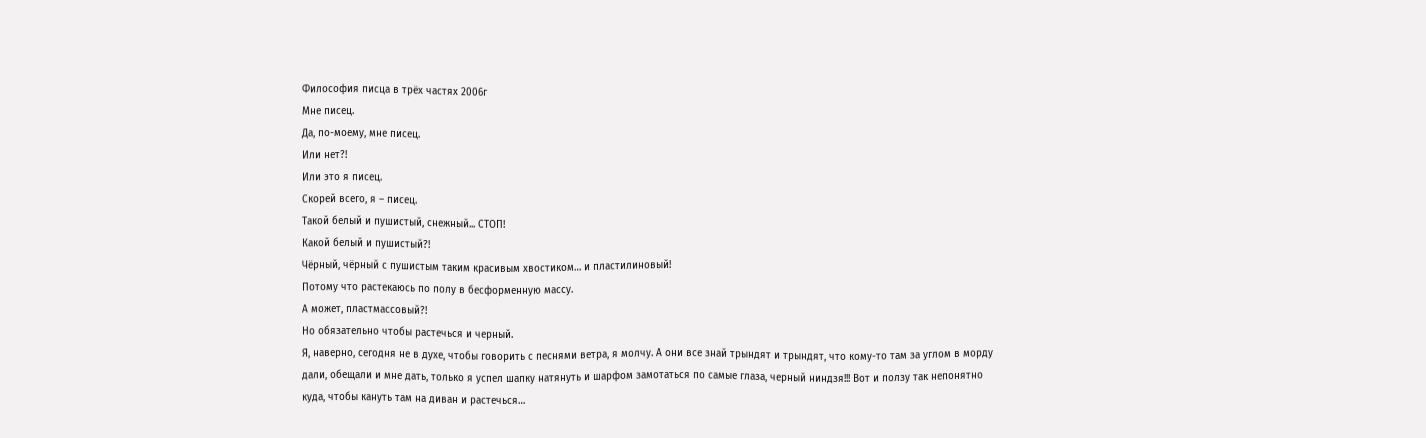Философия писца в трёх частях 2006г
Мне писец.
Да, по-моему, мне писец.
Или нет?!
Или это я писец.
Скорей всего, я – писец.
Такой белый и пушистый, снежный... СТОП!
Какой белый и пушистый?!
Чёрный, чёрный с пушистым таким красивым хвостиком… и пластилиновый!
Потому что растекаюсь по полу в бесформенную массу.
А может, пластмассовый?!
Но обязательно чтобы растечься и черный.
Я, наверно, сегодня не в духе, чтобы говорить с песнями ветра, я молчу. А они все знай трындят и трындят, что кому-то там за углом в морду дали, обещали и мне дать, только я успел шапку натянуть и шарфом замотаться по самые глаза, черный ниндзя!!! Вот и ползу так непонятно куда, чтобы кануть там на диван и растечься…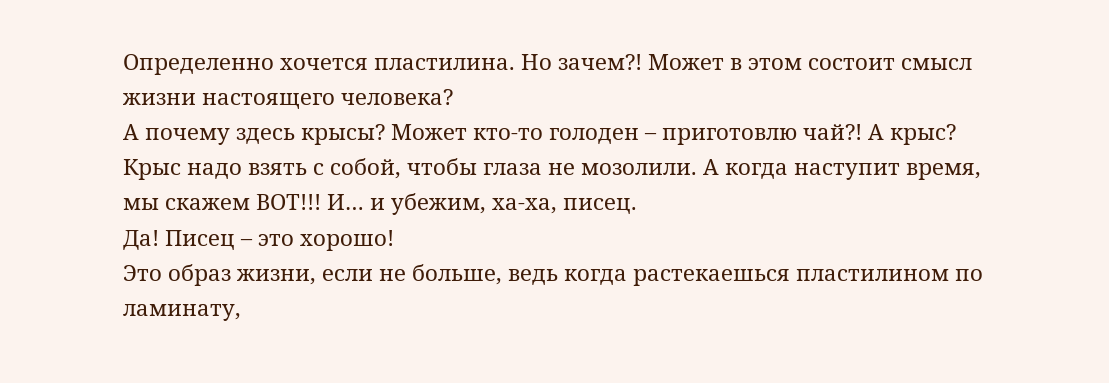Определенно хочется пластилина. Но зачем?! Может в этом состоит смысл жизни настоящего человека?
А почему здесь крысы? Может кто-то голоден – приготовлю чай?! А крыс? Крыс надо взять с собой, чтобы глаза не мозолили. А когда наступит время, мы скажем ВОТ!!! И… и убежим, ха-ха, писец.
Да! Писец – это хорошо!
Это образ жизни, если не больше, ведь когда растекаешься пластилином по ламинату,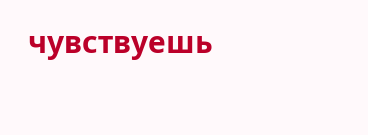чувствуешь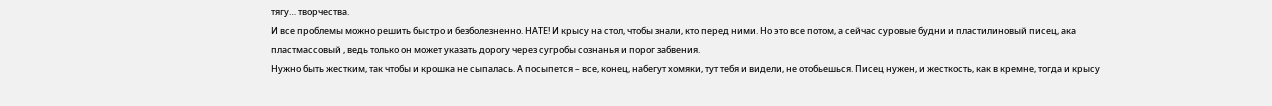тягу… творчества.
И все проблемы можно решить быстро и безболезненно. НАТЕ! И крысу на стол, чтобы знали, кто перед ними. Но это все потом, а сейчас суровые будни и пластилиновый писец, ака пластмассовый , ведь только он может указать дорогу через сугробы сознанья и порог забвения.
Нужно быть жестким, так чтобы и крошка не сыпалась. А посыпется – все, конец, набегут хомяки, тут тебя и видели, не отобьешься. Писец нужен, и жесткость, как в кремне, тогда и крысу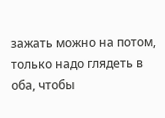зажать можно на потом, только надо глядеть в оба, чтобы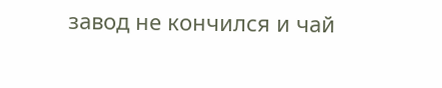завод не кончился и чай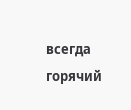всегда горячий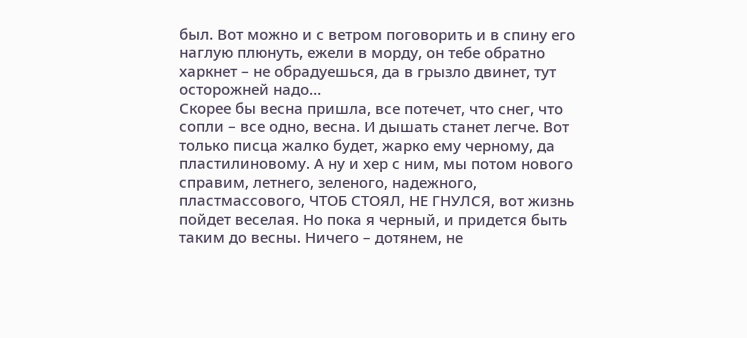был. Вот можно и с ветром поговорить и в спину его наглую плюнуть, ежели в морду, он тебе обратно харкнет – не обрадуешься, да в грызло двинет, тут осторожней надо…
Скорее бы весна пришла, все потечет, что снег, что сопли – все одно, весна. И дышать станет легче. Вот только писца жалко будет, жарко ему черному, да пластилиновому. А ну и хер с ним, мы потом нового справим, летнего, зеленого, надежного, пластмассового, ЧТОБ СТОЯЛ, НЕ ГНУЛСЯ, вот жизнь пойдет веселая. Но пока я черный, и придется быть таким до весны. Ничего – дотянем, не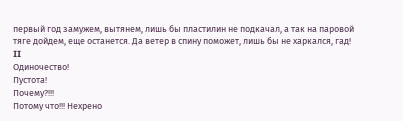первый год замужем, вытянем, лишь бы пластилин не подкачал, а так на паровой тяге дойдем, еще останется. Да ветер в спину поможет, лишь бы не харкался, гад!
II
Одиночество!
Пустота!
Почему?!!!
Потому что!!! Нехрено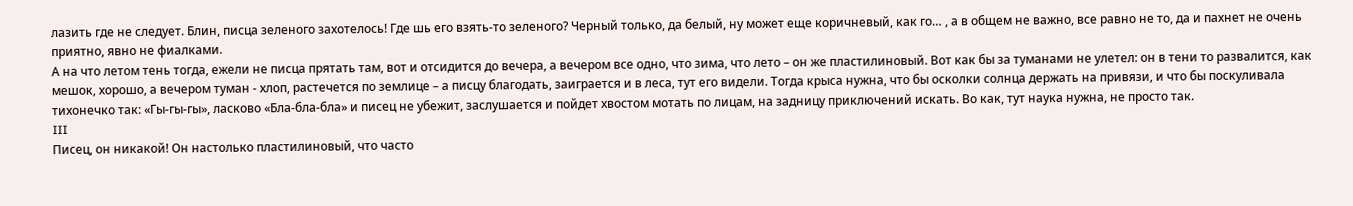лазить где не следует. Блин, писца зеленого захотелось! Где шь его взять-то зеленого? Черный только, да белый, ну может еще коричневый, как го… , а в общем не важно, все равно не то, да и пахнет не очень приятно, явно не фиалками.
А на что летом тень тогда, ежели не писца прятать там, вот и отсидится до вечера, а вечером все одно, что зима, что лето – он же пластилиновый. Вот как бы за туманами не улетел: он в тени то развалится, как мешок, хорошо, а вечером туман - хлоп, растечется по землице – а писцу благодать, заиграется и в леса, тут его видели. Тогда крыса нужна, что бы осколки солнца держать на привязи, и что бы поскуливала тихонечко так: «Гы-гы-гы», ласково «Бла-бла-бла» и писец не убежит, заслушается и пойдет хвостом мотать по лицам, на задницу приключений искать. Во как, тут наука нужна, не просто так.
III
Писец, он никакой! Он настолько пластилиновый, что часто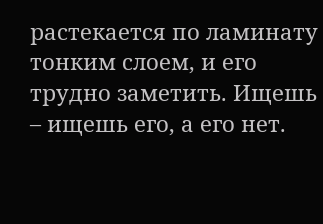растекается по ламинату тонким слоем, и его трудно заметить. Ищешь – ищешь его, а его нет.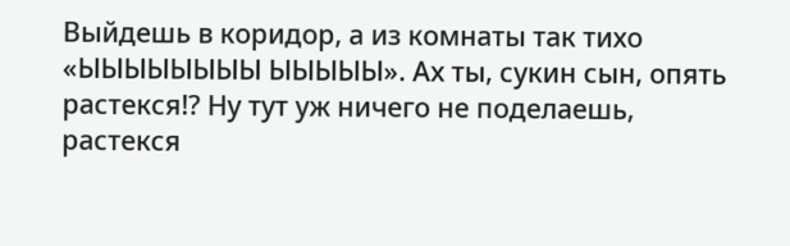Выйдешь в коридор, а из комнаты так тихо «ЫЫЫЫЫЫЫЫ ЫЫЫЫЫ». Ах ты, сукин сын, опять растекся!? Ну тут уж ничего не поделаешь, растекся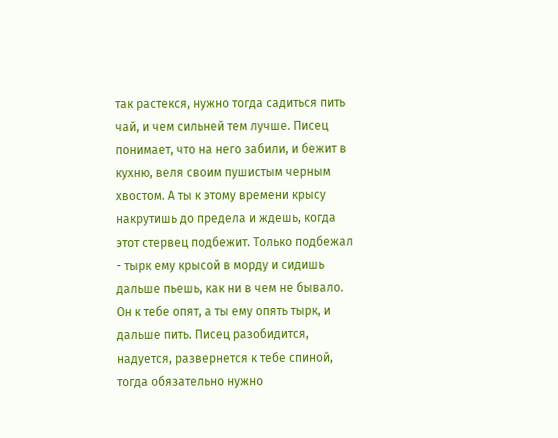так растекся, нужно тогда садиться пить чай, и чем сильней тем лучше. Писец понимает, что на него забили, и бежит в кухню, веля своим пушистым черным хвостом. А ты к этому времени крысу накрутишь до предела и ждешь, когда этот стервец подбежит. Только подбежал - тырк ему крысой в морду и сидишь дальше пьешь, как ни в чем не бывало. Он к тебе опят, а ты ему опять тырк, и дальше пить. Писец разобидится, надуется, развернется к тебе спиной, тогда обязательно нужно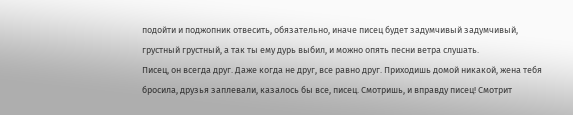подойти и поджопник отвесить, обязательно, иначе писец будет задумчивый задумчивый, грустный грустный, а так ты ему дурь выбил, и можно опять песни ветра слушать.
Писец, он всегда друг. Даже когда не друг, все равно друг. Приходишь домой никакой, жена тебя бросила, друзья заплевали, казалось бы все, писец. Смотришь, и вправду писец! Смотрит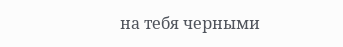на тебя черными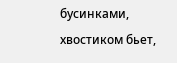бусинками, хвостиком бьет,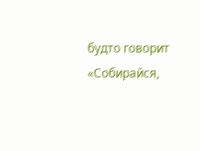будто говорит «Собирайся,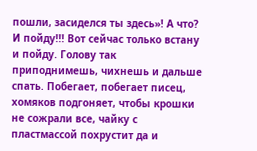пошли, засиделся ты здесь»! А что? И пойду!!! Вот сейчас только встану и пойду. Голову так приподнимешь, чихнешь и дальше спать. Побегает, побегает писец, хомяков подгоняет, чтобы крошки не сожрали все, чайку с пластмассой похрустит да и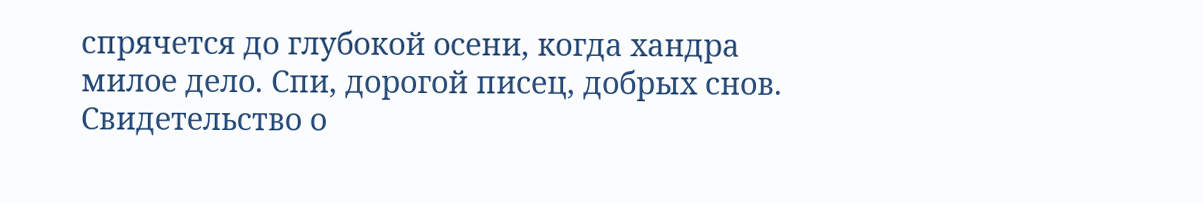спрячется до глубокой осени, когда хандра милое дело. Спи, дорогой писец, добрых снов.
Свидетельство о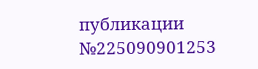публикации №225090901253